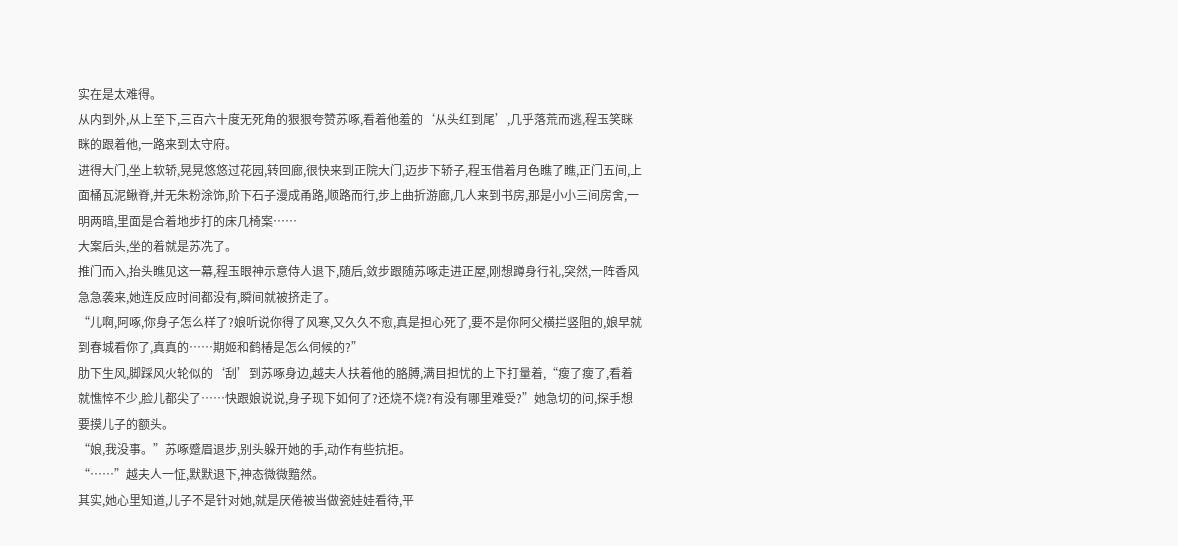实在是太难得。
从内到外,从上至下,三百六十度无死角的狠狠夸赞苏啄,看着他羞的‘从头红到尾’,几乎落荒而逃,程玉笑眯眯的跟着他,一路来到太守府。
进得大门,坐上软轿,晃晃悠悠过花园,转回廊,很快来到正院大门,迈步下轿子,程玉借着月色瞧了瞧,正门五间,上面桶瓦泥鳅脊,并无朱粉涂饰,阶下石子漫成甬路,顺路而行,步上曲折游廊,几人来到书房,那是小小三间房舍,一明两暗,里面是合着地步打的床几椅案……
大案后头,坐的着就是苏冼了。
推门而入,抬头瞧见这一幕,程玉眼神示意侍人退下,随后,敛步跟随苏啄走进正屋,刚想蹲身行礼,突然,一阵香风急急袭来,她连反应时间都没有,瞬间就被挤走了。
“儿啊,阿啄,你身子怎么样了?娘听说你得了风寒,又久久不愈,真是担心死了,要不是你阿父横拦竖阻的,娘早就到春城看你了,真真的……期姬和鹤椿是怎么伺候的?”
肋下生风,脚踩风火轮似的‘刮’到苏啄身边,越夫人扶着他的胳膊,满目担忧的上下打量着,“瘦了瘦了,看着就憔悴不少,脸儿都尖了……快跟娘说说,身子现下如何了?还烧不烧?有没有哪里难受?”她急切的问,探手想要摸儿子的额头。
“娘,我没事。”苏啄蹙眉退步,别头躲开她的手,动作有些抗拒。
“……”越夫人一怔,默默退下,神态微微黯然。
其实,她心里知道,儿子不是针对她,就是厌倦被当做瓷娃娃看待,平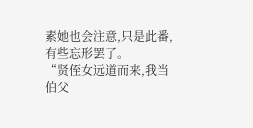素她也会注意,只是此番,有些忘形罢了。
“贤侄女远道而来,我当伯父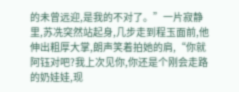的未曾远迎,是我的不对了。”一片寂静里,苏冼突然站起身,几步走到程玉面前,他伸出粗厚大掌,朗声笑着拍她的肩,“你就阿钰对吧?我上次见你,你还是个刚会走路的奶娃娃,现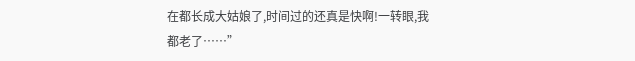在都长成大姑娘了,时间过的还真是快啊!一转眼,我都老了……”